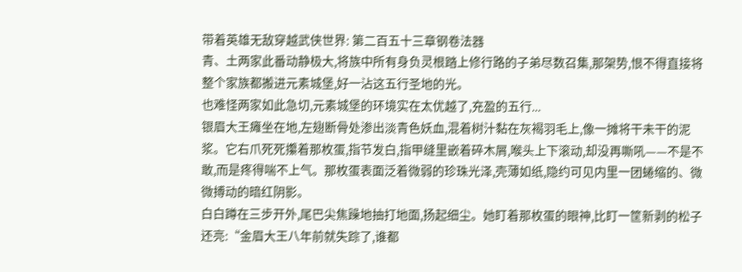带着英雄无敌穿越武侠世界: 第二百五十三章钢卷法器
青、土两家此番动静极大,将族中所有身负灵根踏上修行路的子弟尽数召集,那架势,恨不得直接将整个家族都搬进元素城堡,好一沾这五行圣地的光。
也难怪两家如此急切,元素城堡的环境实在太优越了,充盈的五行...
银眉大王瘫坐在地,左翅断骨处渗出淡青色妖血,混着树汁黏在灰褐羽毛上,像一摊将干未干的泥浆。它右爪死死攥着那枚蛋,指节发白,指甲缝里嵌着碎木屑,喉头上下滚动,却没再嘶吼——不是不敢,而是疼得喘不上气。那枚蛋表面泛着微弱的珍珠光泽,壳薄如纸,隐约可见内里一团蜷缩的、微微搏动的暗红阴影。
白白蹲在三步开外,尾巴尖焦躁地抽打地面,扬起细尘。她盯着那枚蛋的眼神,比盯一筐新剥的松子还亮:“金眉大王八年前就失踪了,谁都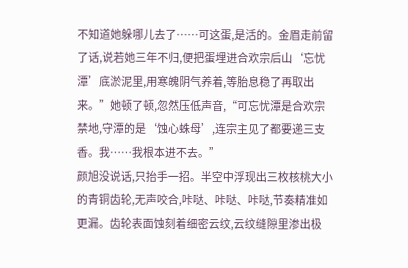不知道她躲哪儿去了……可这蛋,是活的。金眉走前留了话,说若她三年不归,便把蛋埋进合欢宗后山‘忘忧潭’底淤泥里,用寒魄阴气养着,等胎息稳了再取出来。”她顿了顿,忽然压低声音,“可忘忧潭是合欢宗禁地,守潭的是‘蚀心蛛母’,连宗主见了都要递三支香。我……我根本进不去。”
颜旭没说话,只抬手一招。半空中浮现出三枚核桃大小的青铜齿轮,无声咬合,咔哒、咔哒、咔哒,节奏精准如更漏。齿轮表面蚀刻着细密云纹,云纹缝隙里渗出极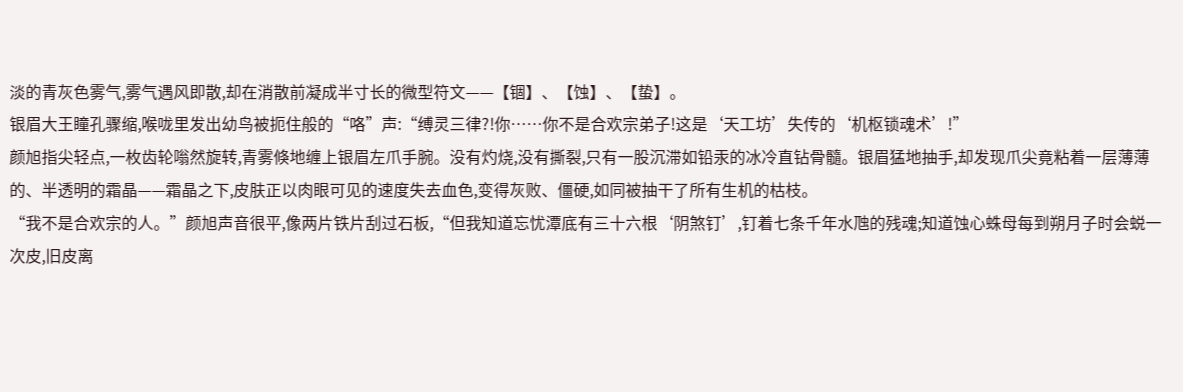淡的青灰色雾气,雾气遇风即散,却在消散前凝成半寸长的微型符文——【锢】、【蚀】、【蛰】。
银眉大王瞳孔骤缩,喉咙里发出幼鸟被扼住般的“咯”声:“缚灵三律?!你……你不是合欢宗弟子!这是‘天工坊’失传的‘机枢锁魂术’!”
颜旭指尖轻点,一枚齿轮嗡然旋转,青雾倏地缠上银眉左爪手腕。没有灼烧,没有撕裂,只有一股沉滞如铅汞的冰冷直钻骨髓。银眉猛地抽手,却发现爪尖竟粘着一层薄薄的、半透明的霜晶——霜晶之下,皮肤正以肉眼可见的速度失去血色,变得灰败、僵硬,如同被抽干了所有生机的枯枝。
“我不是合欢宗的人。”颜旭声音很平,像两片铁片刮过石板,“但我知道忘忧潭底有三十六根‘阴煞钉’,钉着七条千年水虺的残魂;知道蚀心蛛母每到朔月子时会蜕一次皮,旧皮离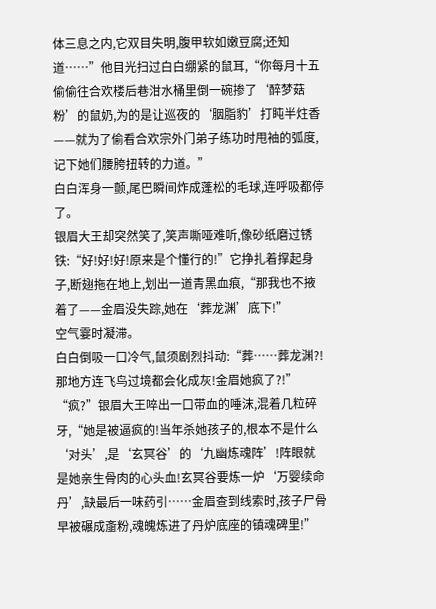体三息之内,它双目失明,腹甲软如嫩豆腐;还知道……”他目光扫过白白绷紧的鼠耳,“你每月十五偷偷往合欢楼后巷泔水桶里倒一碗掺了‘醉梦菇粉’的鼠奶,为的是让巡夜的‘胭脂豹’打盹半炷香——就为了偷看合欢宗外门弟子练功时甩袖的弧度,记下她们腰胯扭转的力道。”
白白浑身一颤,尾巴瞬间炸成蓬松的毛球,连呼吸都停了。
银眉大王却突然笑了,笑声嘶哑难听,像砂纸磨过锈铁:“好!好!好!原来是个懂行的!”它挣扎着撑起身子,断翅拖在地上,划出一道青黑血痕,“那我也不掖着了——金眉没失踪,她在‘葬龙渊’底下!”
空气霎时凝滞。
白白倒吸一口冷气,鼠须剧烈抖动:“葬……葬龙渊?!那地方连飞鸟过境都会化成灰!金眉她疯了?!”
“疯?”银眉大王啐出一口带血的唾沫,混着几粒碎牙,“她是被逼疯的!当年杀她孩子的,根本不是什么‘对头’,是‘玄冥谷’的‘九幽炼魂阵’!阵眼就是她亲生骨肉的心头血!玄冥谷要炼一炉‘万婴续命丹’,缺最后一味药引……金眉查到线索时,孩子尸骨早被碾成齑粉,魂魄炼进了丹炉底座的镇魂碑里!”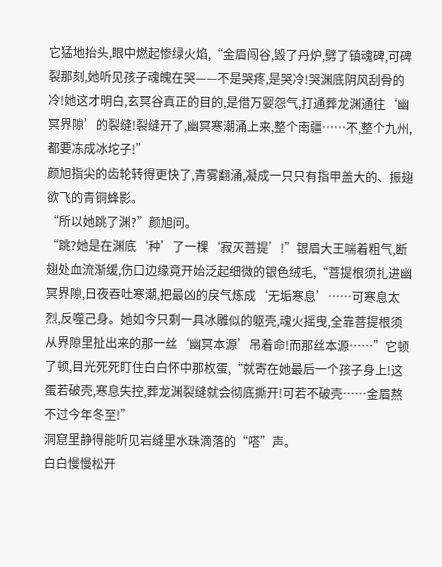它猛地抬头,眼中燃起惨绿火焰,“金眉闯谷,毁了丹炉,劈了镇魂碑,可碑裂那刻,她听见孩子魂魄在哭——不是哭疼,是哭冷!哭渊底阴风刮骨的冷!她这才明白,玄冥谷真正的目的,是借万婴怨气,打通葬龙渊通往‘幽冥界隙’的裂缝!裂缝开了,幽冥寒潮涌上来,整个南疆……不,整个九州,都要冻成冰坨子!”
颜旭指尖的齿轮转得更快了,青雾翻涌,凝成一只只有指甲盖大的、振翅欲飞的青铜蜂影。
“所以她跳了渊?”颜旭问。
“跳?她是在渊底‘种’了一棵‘寂灭菩提’!”银眉大王喘着粗气,断翅处血流渐缓,伤口边缘竟开始泛起细微的银色绒毛,“菩提根须扎进幽冥界隙,日夜吞吐寒潮,把最凶的戾气炼成‘无垢寒息’……可寒息太烈,反噬己身。她如今只剩一具冰雕似的躯壳,魂火摇曳,全靠菩提根须从界隙里扯出来的那一丝‘幽冥本源’吊着命!而那丝本源……”它顿了顿,目光死死盯住白白怀中那枚蛋,“就寄在她最后一个孩子身上!这蛋若破壳,寒息失控,葬龙渊裂缝就会彻底撕开!可若不破壳……金眉熬不过今年冬至!”
洞窟里静得能听见岩缝里水珠滴落的“嗒”声。
白白慢慢松开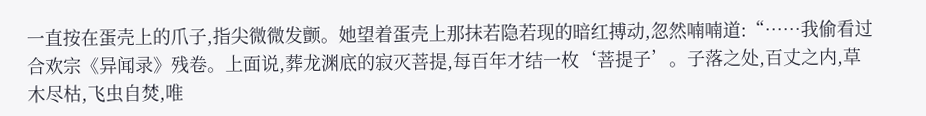一直按在蛋壳上的爪子,指尖微微发颤。她望着蛋壳上那抹若隐若现的暗红搏动,忽然喃喃道:“……我偷看过合欢宗《异闻录》残卷。上面说,葬龙渊底的寂灭菩提,每百年才结一枚‘菩提子’。子落之处,百丈之内,草木尽枯,飞虫自焚,唯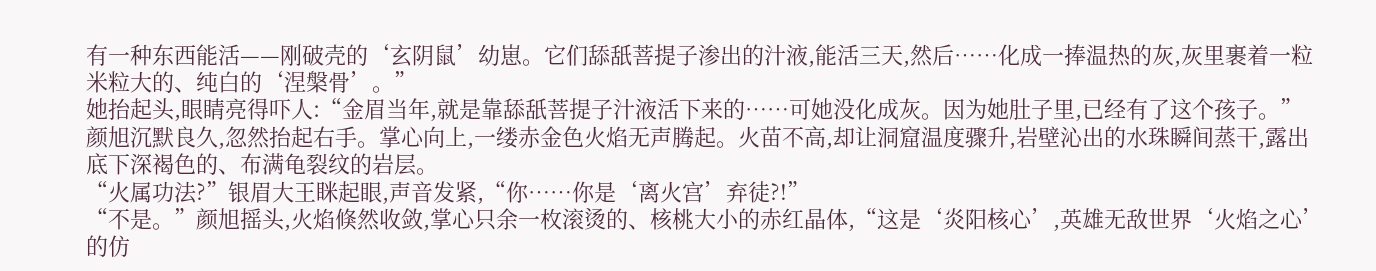有一种东西能活——刚破壳的‘玄阴鼠’幼崽。它们舔舐菩提子渗出的汁液,能活三天,然后……化成一捧温热的灰,灰里裹着一粒米粒大的、纯白的‘涅槃骨’。”
她抬起头,眼睛亮得吓人:“金眉当年,就是靠舔舐菩提子汁液活下来的……可她没化成灰。因为她肚子里,已经有了这个孩子。”
颜旭沉默良久,忽然抬起右手。掌心向上,一缕赤金色火焰无声腾起。火苗不高,却让洞窟温度骤升,岩壁沁出的水珠瞬间蒸干,露出底下深褐色的、布满龟裂纹的岩层。
“火属功法?”银眉大王眯起眼,声音发紧,“你……你是‘离火宫’弃徒?!”
“不是。”颜旭摇头,火焰倏然收敛,掌心只余一枚滚烫的、核桃大小的赤红晶体,“这是‘炎阳核心’,英雄无敌世界‘火焰之心’的仿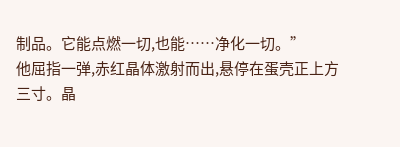制品。它能点燃一切,也能……净化一切。”
他屈指一弹,赤红晶体激射而出,悬停在蛋壳正上方三寸。晶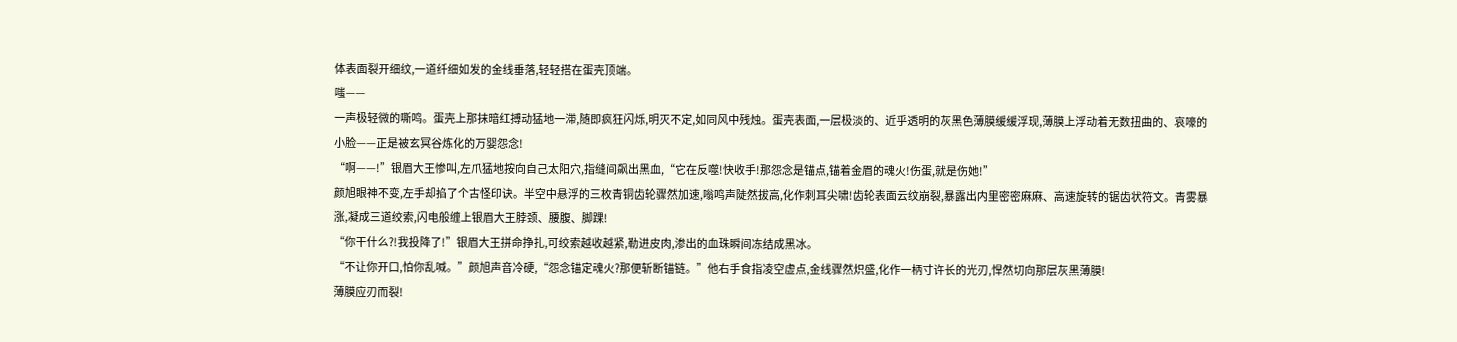体表面裂开细纹,一道纤细如发的金线垂落,轻轻搭在蛋壳顶端。
嗤——
一声极轻微的嘶鸣。蛋壳上那抹暗红搏动猛地一滞,随即疯狂闪烁,明灭不定,如同风中残烛。蛋壳表面,一层极淡的、近乎透明的灰黑色薄膜缓缓浮现,薄膜上浮动着无数扭曲的、哀嚎的小脸——正是被玄冥谷炼化的万婴怨念!
“啊——!”银眉大王惨叫,左爪猛地按向自己太阳穴,指缝间飙出黑血,“它在反噬!快收手!那怨念是锚点,锚着金眉的魂火!伤蛋,就是伤她!”
颜旭眼神不变,左手却掐了个古怪印诀。半空中悬浮的三枚青铜齿轮骤然加速,嗡鸣声陡然拔高,化作刺耳尖啸!齿轮表面云纹崩裂,暴露出内里密密麻麻、高速旋转的锯齿状符文。青雾暴涨,凝成三道绞索,闪电般缠上银眉大王脖颈、腰腹、脚踝!
“你干什么?!我投降了!”银眉大王拼命挣扎,可绞索越收越紧,勒进皮肉,渗出的血珠瞬间冻结成黑冰。
“不让你开口,怕你乱喊。”颜旭声音冷硬,“怨念锚定魂火?那便斩断锚链。”他右手食指凌空虚点,金线骤然炽盛,化作一柄寸许长的光刃,悍然切向那层灰黑薄膜!
薄膜应刃而裂!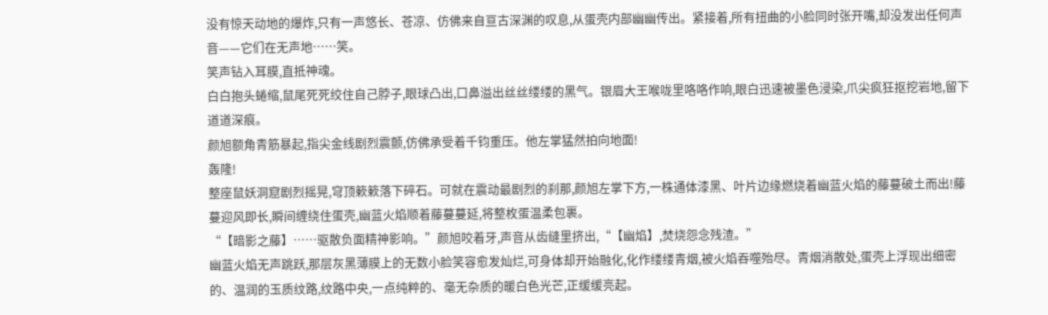没有惊天动地的爆炸,只有一声悠长、苍凉、仿佛来自亘古深渊的叹息,从蛋壳内部幽幽传出。紧接着,所有扭曲的小脸同时张开嘴,却没发出任何声音——它们在无声地……笑。
笑声钻入耳膜,直抵神魂。
白白抱头蜷缩,鼠尾死死绞住自己脖子,眼球凸出,口鼻溢出丝丝缕缕的黑气。银眉大王喉咙里咯咯作响,眼白迅速被墨色浸染,爪尖疯狂抠挖岩地,留下道道深痕。
颜旭额角青筋暴起,指尖金线剧烈震颤,仿佛承受着千钧重压。他左掌猛然拍向地面!
轰隆!
整座鼠妖洞窟剧烈摇晃,穹顶簌簌落下碎石。可就在震动最剧烈的刹那,颜旭左掌下方,一株通体漆黑、叶片边缘燃烧着幽蓝火焰的藤蔓破土而出!藤蔓迎风即长,瞬间缠绕住蛋壳,幽蓝火焰顺着藤蔓蔓延,将整枚蛋温柔包裹。
“【暗影之藤】……驱散负面精神影响。”颜旭咬着牙,声音从齿缝里挤出,“【幽焰】,焚烧怨念残渣。”
幽蓝火焰无声跳跃,那层灰黑薄膜上的无数小脸笑容愈发灿烂,可身体却开始融化,化作缕缕青烟,被火焰吞噬殆尽。青烟消散处,蛋壳上浮现出细密的、温润的玉质纹路,纹路中央,一点纯粹的、毫无杂质的暖白色光芒,正缓缓亮起。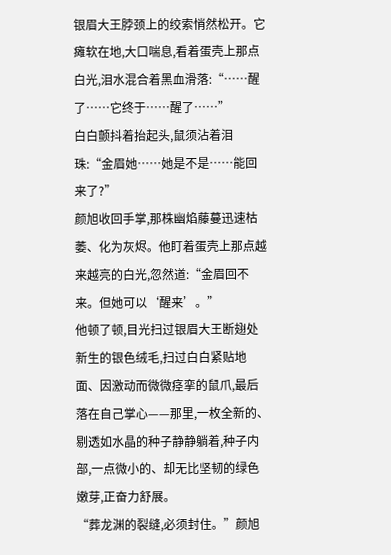银眉大王脖颈上的绞索悄然松开。它瘫软在地,大口喘息,看着蛋壳上那点白光,泪水混合着黑血滑落:“……醒了……它终于……醒了……”
白白颤抖着抬起头,鼠须沾着泪珠:“金眉她……她是不是……能回来了?”
颜旭收回手掌,那株幽焰藤蔓迅速枯萎、化为灰烬。他盯着蛋壳上那点越来越亮的白光,忽然道:“金眉回不来。但她可以‘醒来’。”
他顿了顿,目光扫过银眉大王断翅处新生的银色绒毛,扫过白白紧贴地面、因激动而微微痉挛的鼠爪,最后落在自己掌心——那里,一枚全新的、剔透如水晶的种子静静躺着,种子内部,一点微小的、却无比坚韧的绿色嫩芽,正奋力舒展。
“葬龙渊的裂缝,必须封住。”颜旭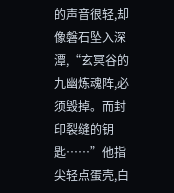的声音很轻,却像磐石坠入深潭,“玄冥谷的九幽炼魂阵,必须毁掉。而封印裂缝的钥匙……”他指尖轻点蛋壳,白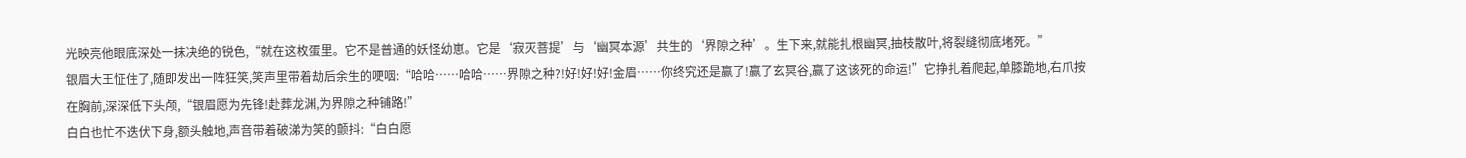光映亮他眼底深处一抹决绝的锐色,“就在这枚蛋里。它不是普通的妖怪幼崽。它是‘寂灭菩提’与‘幽冥本源’共生的‘界隙之种’。生下来,就能扎根幽冥,抽枝散叶,将裂缝彻底堵死。”
银眉大王怔住了,随即发出一阵狂笑,笑声里带着劫后余生的哽咽:“哈哈……哈哈……界隙之种?!好!好!好!金眉……你终究还是赢了!赢了玄冥谷,赢了这该死的命运!”它挣扎着爬起,单膝跪地,右爪按在胸前,深深低下头颅,“银眉愿为先锋!赴葬龙渊,为界隙之种铺路!”
白白也忙不迭伏下身,额头触地,声音带着破涕为笑的颤抖:“白白愿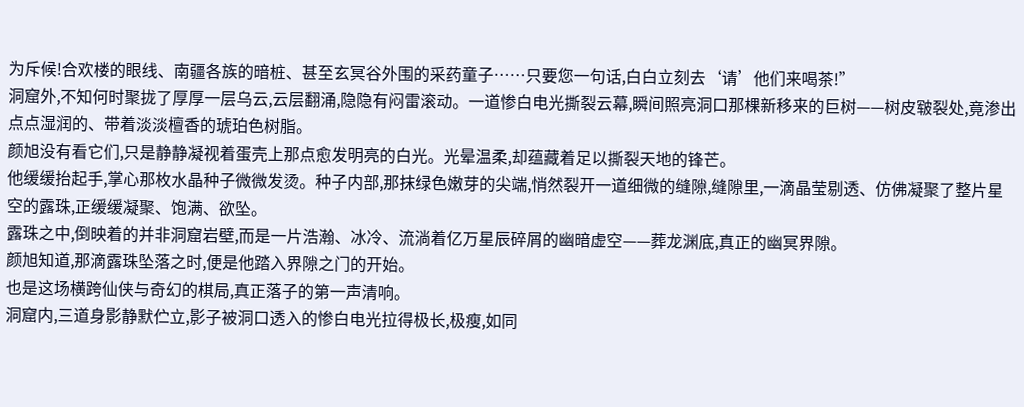为斥候!合欢楼的眼线、南疆各族的暗桩、甚至玄冥谷外围的采药童子……只要您一句话,白白立刻去‘请’他们来喝茶!”
洞窟外,不知何时聚拢了厚厚一层乌云,云层翻涌,隐隐有闷雷滚动。一道惨白电光撕裂云幕,瞬间照亮洞口那棵新移来的巨树——树皮皲裂处,竟渗出点点湿润的、带着淡淡檀香的琥珀色树脂。
颜旭没有看它们,只是静静凝视着蛋壳上那点愈发明亮的白光。光晕温柔,却蕴藏着足以撕裂天地的锋芒。
他缓缓抬起手,掌心那枚水晶种子微微发烫。种子内部,那抹绿色嫩芽的尖端,悄然裂开一道细微的缝隙,缝隙里,一滴晶莹剔透、仿佛凝聚了整片星空的露珠,正缓缓凝聚、饱满、欲坠。
露珠之中,倒映着的并非洞窟岩壁,而是一片浩瀚、冰冷、流淌着亿万星辰碎屑的幽暗虚空——葬龙渊底,真正的幽冥界隙。
颜旭知道,那滴露珠坠落之时,便是他踏入界隙之门的开始。
也是这场横跨仙侠与奇幻的棋局,真正落子的第一声清响。
洞窟内,三道身影静默伫立,影子被洞口透入的惨白电光拉得极长,极瘦,如同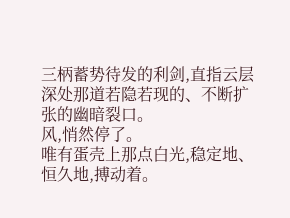三柄蓄势待发的利剑,直指云层深处那道若隐若现的、不断扩张的幽暗裂口。
风,悄然停了。
唯有蛋壳上那点白光,稳定地、恒久地,搏动着。